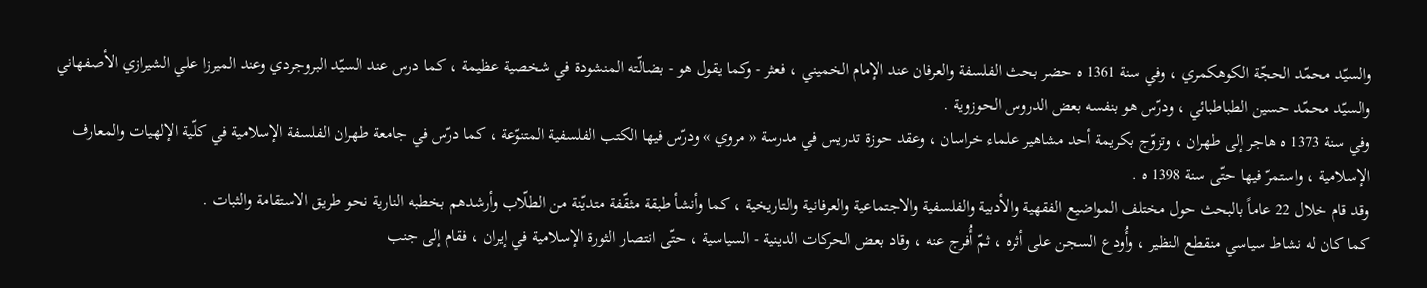والسيّد محمّد الحجّة الكوهكمري ، وفي سنة 1361 ه حضر بحث الفلسفة والعرفان عند الإمام الخميني ، فعثر - وكما يقول هو - بضالّته المنشودة في شخصية عظيمة ، كما درس عند السيّد البروجردي وعند الميرزا علي الشيرازي الأصفهاني والسيّد محمّد حسين الطباطبائي ، ودرّس هو بنفسه بعض الدروس الحوزوية .
وفي سنة 1373 ه هاجر إلى طهران ، وتزوّج بكريمة أحد مشاهير علماء خراسان ، وعقد حوزة تدريس في مدرسة « مروي » ودرّس فيها الكتب الفلسفية المتنوّعة ، كما درّس في جامعة طهران الفلسفة الإسلامية في كلّية الإلهيات والمعارف الإسلامية ، واستمرّ فيها حتّى سنة 1398 ه .
وقد قام خلال 22 عاماً بالبحث حول مختلف المواضيع الفقهية والأدبية والفلسفية والاجتماعية والعرفانية والتاريخية ، كما وأنشأ طبقة مثقّفة متديّنة من الطلّاب وأرشدهم بخطبه النارية نحو طريق الاستقامة والثبات .
كما كان له نشاط سياسي منقطع النظير ، وأُودع السجن على أثره ، ثمّ أُفرج عنه ، وقاد بعض الحركات الدينية - السياسية ، حتّى انتصار الثورة الإسلامية في إيران ، فقام إلى جنب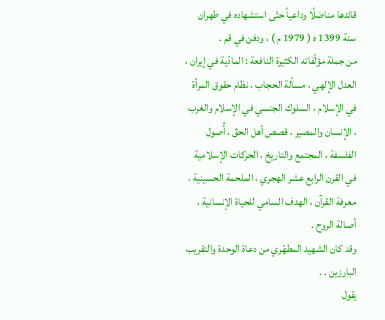قائدها مناضلًا وداعياً حتّى استشهاده في طهران سنة 1399 ه ( 1979 م ) ، ودفن في قم .
من جملة مؤلّفاته الكثيرة النافعة : المادّية في إيران ، العدل الإلهي ، مسألة الحجاب ، نظام حقوق المرأة في الإسلام ، السلوك الجنسي في الإسلام والغرب ، الإنسان والمصير ، قصص أهل الحقّ ، أُصول الفلسفة ، المجتمع والتاريخ ، الحركات الإسلامية في القرن الرابع عشر الهجري ، الملحمة الحسينية ، معرفة القرآن ، الهدف السامي للحياة الإنسانية ، أصالة الروح .
وقد كان الشهيد المطهّري من دعاة الوحدة والتقريب البارزين . .
يقول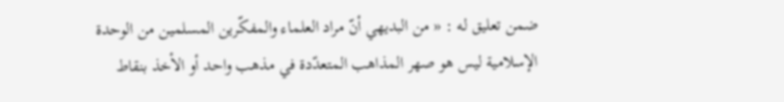ضمن تعليق له : « من البديهي أنّ مراد العلماء والمفكّرين المسلمين من الوحدة الإسلامية ليس هو صهر المذاهب المتعدّدة في مذهب واحد أو الأخذ بنقاط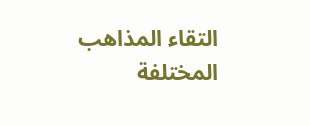التقاء المذاهب المختلفة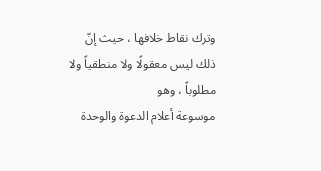وترك نقاط خلافها ، حيث إنّ ذلك ليس معقولًا ولا منطقياً ولا مطلوباً ، وهو
موسوعة أعلام الدعوة والوحدة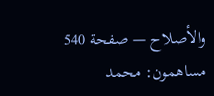والأصلاح — صفحة 540
مساهمون: محمد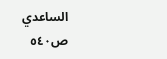الساعدي
ص٥٤٠